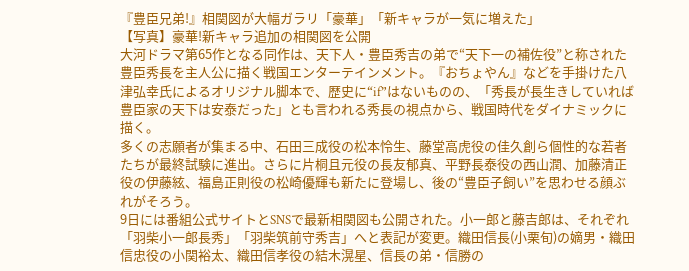『豊臣兄弟!』相関図が大幅ガラリ「豪華」「新キャラが一気に増えた」
【写真】豪華!新キャラ追加の相関図を公開
大河ドラマ第65作となる同作は、天下人・豊臣秀吉の弟で“天下一の補佐役”と称された豊臣秀長を主人公に描く戦国エンターテインメント。『おちょやん』などを手掛けた八津弘幸氏によるオリジナル脚本で、歴史に“if”はないものの、「秀長が長生きしていれば豊臣家の天下は安泰だった」とも言われる秀長の視点から、戦国時代をダイナミックに描く。
多くの志願者が集まる中、石田三成役の松本怜生、藤堂高虎役の佳久創ら個性的な若者たちが最終試験に進出。さらに片桐且元役の長友郁真、平野長泰役の西山潤、加藤清正役の伊藤絃、福島正則役の松崎優輝も新たに登場し、後の“豊臣子飼い”を思わせる顔ぶれがそろう。
9日には番組公式サイトとSNSで最新相関図も公開された。小一郎と藤吉郎は、それぞれ「羽柴小一郎長秀」「羽柴筑前守秀吉」へと表記が変更。織田信長(小栗旬)の嫡男・織田信忠役の小関裕太、織田信孝役の結木滉星、信長の弟・信勝の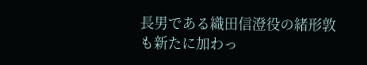長男である織田信澄役の緒形敦も新たに加わっ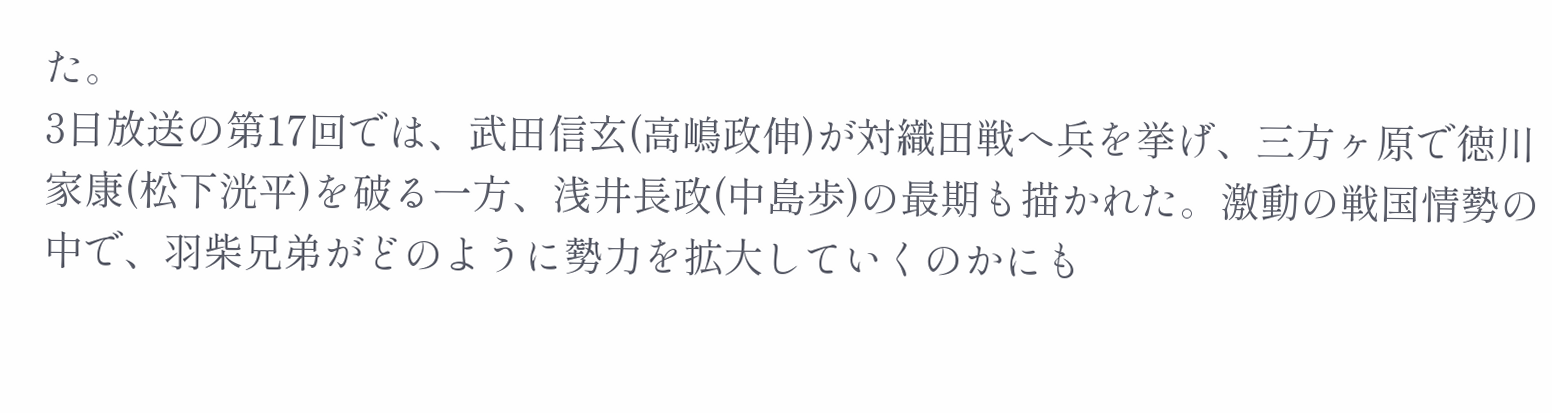た。
3日放送の第17回では、武田信玄(高嶋政伸)が対織田戦へ兵を挙げ、三方ヶ原で徳川家康(松下洸平)を破る一方、浅井長政(中島歩)の最期も描かれた。激動の戦国情勢の中で、羽柴兄弟がどのように勢力を拡大していくのかにも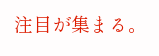注目が集まる。